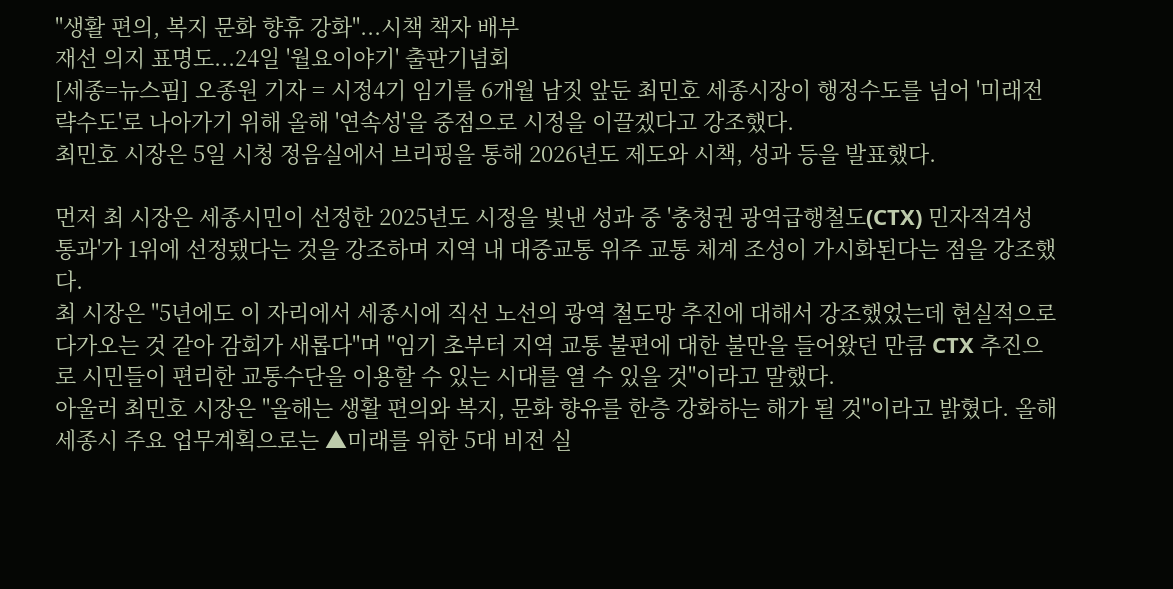"생활 편의, 복지 문화 향휴 강화"...시책 책자 배부
재선 의지 표명도...24일 '월요이야기' 출판기념회
[세종=뉴스핌] 오종원 기자 = 시정4기 임기를 6개월 남짓 앞둔 최민호 세종시장이 행정수도를 넘어 '미래전략수도'로 나아가기 위해 올해 '연속성'을 중점으로 시정을 이끌겠다고 강조했다.
최민호 시장은 5일 시청 정음실에서 브리핑을 통해 2026년도 제도와 시책, 성과 등을 발표했다.

먼저 최 시장은 세종시민이 선정한 2025년도 시정을 빛낸 성과 중 '충청권 광역급행철도(CTX) 민자적격성 통과'가 1위에 선정됐다는 것을 강조하며 지역 내 대중교통 위주 교통 체계 조성이 가시화된다는 점을 강조했다.
최 시장은 "5년에도 이 자리에서 세종시에 직선 노선의 광역 철도망 추진에 대해서 강조했었는데 현실적으로 다가오는 것 같아 감회가 새롭다"며 "임기 초부터 지역 교통 불편에 대한 불만을 들어왔던 만큼 CTX 추진으로 시민들이 편리한 교통수단을 이용할 수 있는 시대를 열 수 있을 것"이라고 말했다.
아울러 최민호 시장은 "올해는 생활 편의와 복지, 문화 향유를 한층 강화하는 해가 될 것"이라고 밝혔다. 올해 세종시 주요 업무계획으로는 ▲미래를 위한 5대 비전 실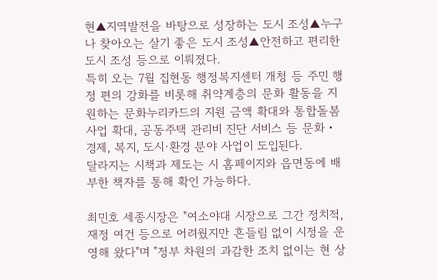현▲지역발전을 바탕으로 성장하는 도시 조성▲누구나 찾아오는 살기 좋은 도시 조성▲안전하고 편리한 도시 조성 등으로 이뤄졌다.
특히 오는 7월 집현동 행정복지센터 개청 등 주민 행정 편의 강화를 비롯해 취약계층의 문화 활동을 지원하는 문화누리카드의 지원 금액 확대와 통합돌봄사업 확대, 공동주택 관리비 진단 서비스 등 문화・경제, 복지, 도시·환경 분야 사업이 도입된다.
달라지는 시책과 제도는 시 홈페이지와 읍면동에 배부한 책자를 통해 확인 가능하다.

최민호 세종시장은 "여소야대 시장으로 그간 정치적, 재정 여건 등으로 어려웠지만 흔들림 없이 시정을 운영해 왔다"며 "정부 차원의 과감한 조치 없이는 현 상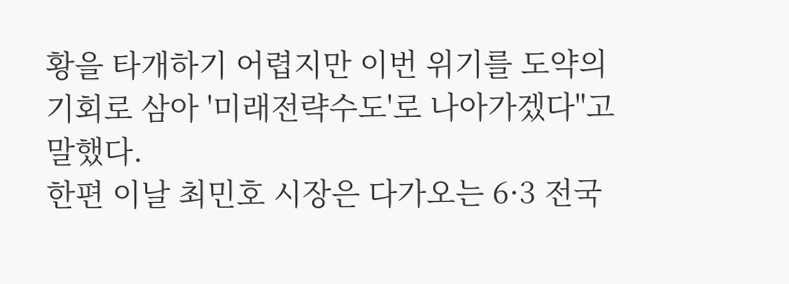황을 타개하기 어렵지만 이번 위기를 도약의 기회로 삼아 '미래전략수도'로 나아가겠다"고 말했다.
한편 이날 최민호 시장은 다가오는 6·3 전국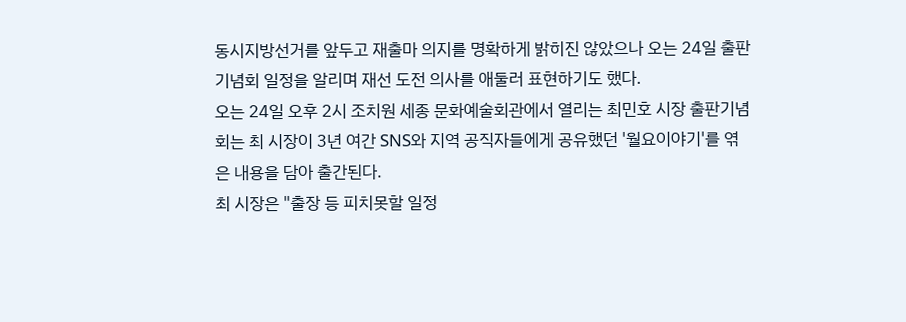동시지방선거를 앞두고 재출마 의지를 명확하게 밝히진 않았으나 오는 24일 출판 기념회 일정을 알리며 재선 도전 의사를 애둘러 표현하기도 했다.
오는 24일 오후 2시 조치원 세종 문화예술회관에서 열리는 최민호 시장 출판기념회는 최 시장이 3년 여간 SNS와 지역 공직자들에게 공유했던 '월요이야기'를 엮은 내용을 담아 출간된다.
최 시장은 "출장 등 피치못할 일정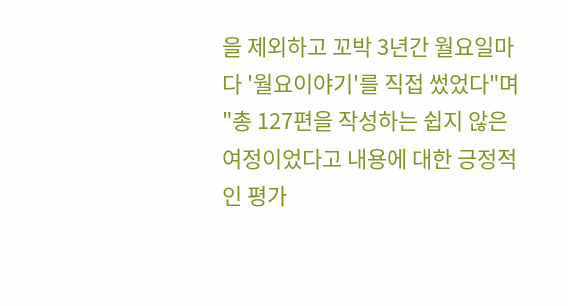을 제외하고 꼬박 3년간 월요일마다 '월요이야기'를 직접 썼었다"며 "총 127편을 작성하는 쉽지 않은 여정이었다고 내용에 대한 긍정적인 평가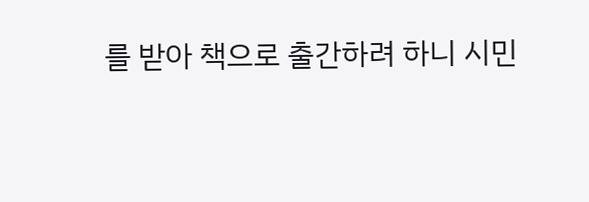를 받아 책으로 출간하려 하니 시민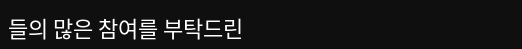들의 많은 참여를 부탁드린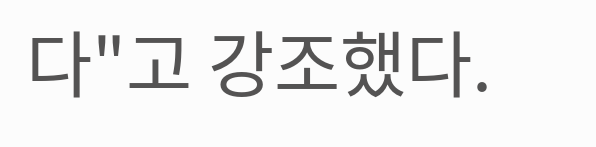다"고 강조했다.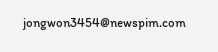jongwon3454@newspim.com